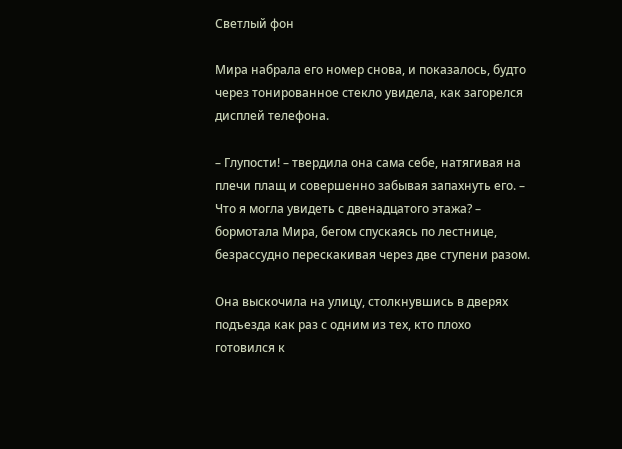Светлый фон

Мира набрала его номер снова, и показалось, будто через тонированное стекло увидела, как загорелся дисплей телефона.

– Глупости! – твердила она сама себе, натягивая на плечи плащ и совершенно забывая запахнуть его. – Что я могла увидеть с двенадцатого этажа? – бормотала Мира, бегом спускаясь по лестнице, безрассудно перескакивая через две ступени разом.

Она выскочила на улицу, столкнувшись в дверях подъезда как раз с одним из тех, кто плохо готовился к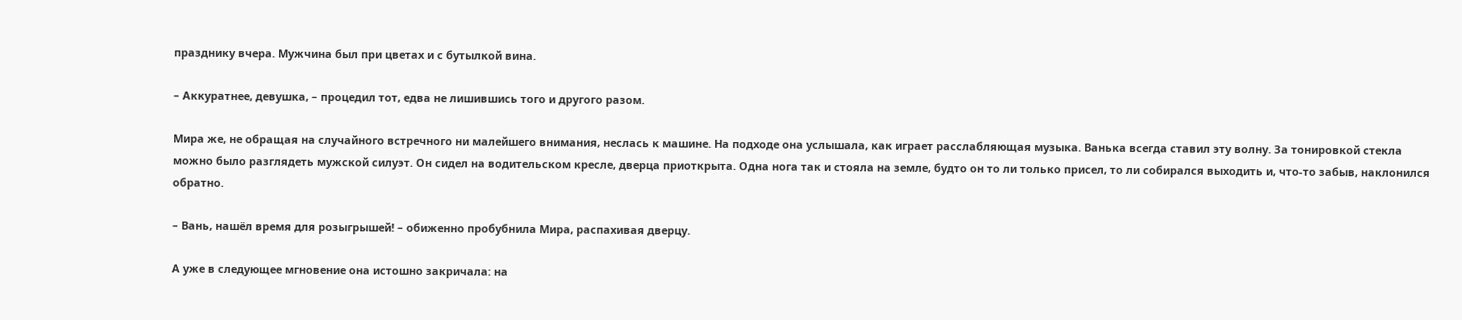празднику вчера. Мужчина был при цветах и с бутылкой вина.

– Аккуратнее, девушка, – процедил тот, едва не лишившись того и другого разом.

Мира же, не обращая на случайного встречного ни малейшего внимания, неслась к машине. На подходе она услышала, как играет расслабляющая музыка. Ванька всегда ставил эту волну. За тонировкой стекла можно было разглядеть мужской силуэт. Он сидел на водительском кресле, дверца приоткрыта. Одна нога так и стояла на земле, будто он то ли только присел, то ли собирался выходить и, что-то забыв, наклонился обратно.

– Вань, нашёл время для розыгрышей! – обиженно пробубнила Мира, распахивая дверцу.

А уже в следующее мгновение она истошно закричала: на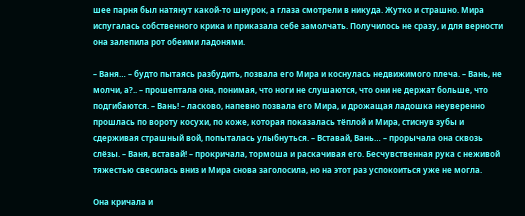шее парня был натянут какой-то шнурок, а глаза смотрели в никуда. Жутко и страшно. Мира испугалась собственного крика и приказала себе замолчать. Получилось не сразу, и для верности она залепила рот обеими ладонями.

– Ваня… – будто пытаясь разбудить, позвала его Мира и коснулась недвижимого плеча. – Вань, не молчи, а?.. – прошептала она, понимая, что ноги не слушаются, что они не держат больше, что подгибаются. – Вань! – ласково, напевно позвала его Мира, и дрожащая ладошка неуверенно прошлась по вороту косухи, по коже, которая показалась тёплой и Мира, стиснув зубы и сдерживая страшный вой, попыталась улыбнуться. – Вставай, Вань… – прорычала она сквозь слёзы. – Ваня, вставай! – прокричала, тормоша и раскачивая его. Бесчувственная рука с неживой тяжестью свесилась вниз и Мира снова заголосила, но на этот раз успокоиться уже не могла.

Она кричала и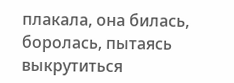плакала, она билась, боролась, пытаясь выкрутиться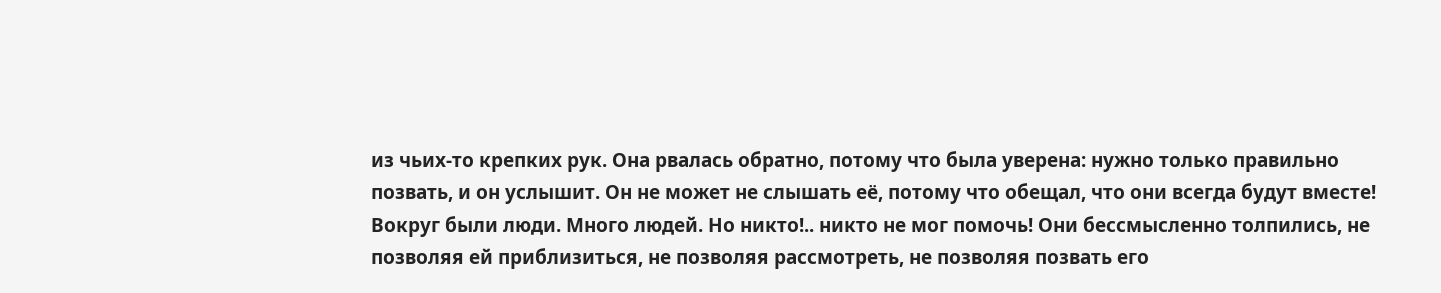из чьих-то крепких рук. Она рвалась обратно, потому что была уверена: нужно только правильно позвать, и он услышит. Он не может не слышать её, потому что обещал, что они всегда будут вместе! Вокруг были люди. Много людей. Но никто!.. никто не мог помочь! Они бессмысленно толпились, не позволяя ей приблизиться, не позволяя рассмотреть, не позволяя позвать его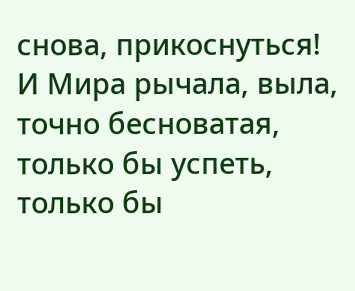снова, прикоснуться! И Мира рычала, выла, точно бесноватая, только бы успеть, только бы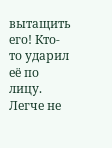вытащить его! Кто-то ударил её по лицу. Легче не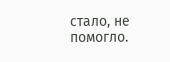стало, не помогло.